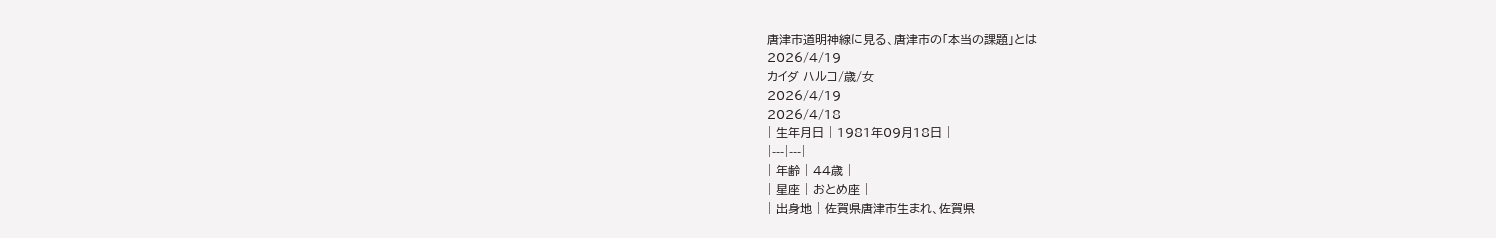唐津市道明神線に見る、唐津市の「本当の課題」とは
2026/4/19
カイダ ハルコ/歳/女
2026/4/19
2026/4/18
| 生年月日 | 1981年09月18日 |
|---|---|
| 年齢 | 44歳 |
| 星座 | おとめ座 |
| 出身地 | 佐賀県唐津市生まれ、佐賀県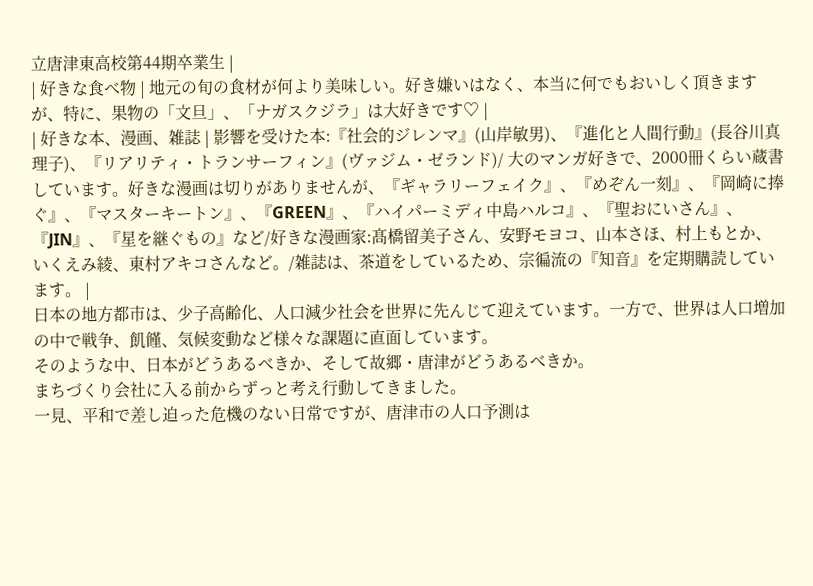立唐津東高校第44期卒業生 |
| 好きな食べ物 | 地元の旬の食材が何より美味しい。好き嫌いはなく、本当に何でもおいしく頂きますが、特に、果物の「文旦」、「ナガスクジラ」は大好きです♡ |
| 好きな本、漫画、雑誌 | 影響を受けた本:『社会的ジレンマ』(山岸敏男)、『進化と人間行動』(長谷川真理子)、『リアリティ・トランサーフィン』(ヴァジム・ゼランド)/ 大のマンガ好きで、2000冊くらい蔵書しています。好きな漫画は切りがありませんが、『ギャラリーフェイク』、『めぞん一刻』、『岡崎に捧ぐ』、『マスターキートン』、『GREEN』、『ハイパーミディ中島ハルコ』、『聖おにいさん』、『JIN』、『星を継ぐもの』など/好きな漫画家:髙橋留美子さん、安野モヨコ、山本さほ、村上もとか、いくえみ綾、東村アキコさんなど。/雑誌は、茶道をしているため、宗徧流の『知音』を定期購読しています。 |
日本の地方都市は、少子高齢化、人口減少社会を世界に先んじて迎えています。一方で、世界は人口増加の中で戦争、飢饉、気候変動など様々な課題に直面しています。
そのような中、日本がどうあるべきか、そして故郷・唐津がどうあるべきか。
まちづくり会社に入る前からずっと考え行動してきました。
一見、平和で差し迫った危機のない日常ですが、唐津市の人口予測は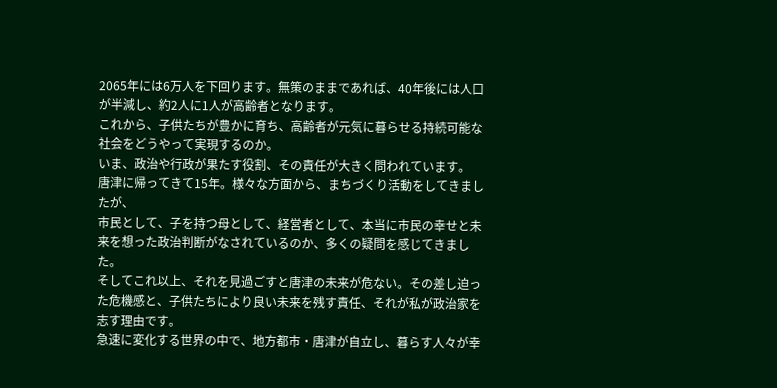2065年には6万人を下回ります。無策のままであれば、40年後には人口が半減し、約2人に1人が高齢者となります。
これから、子供たちが豊かに育ち、高齢者が元気に暮らせる持続可能な社会をどうやって実現するのか。
いま、政治や行政が果たす役割、その責任が大きく問われています。
唐津に帰ってきて15年。様々な方面から、まちづくり活動をしてきましたが、
市民として、子を持つ母として、経営者として、本当に市民の幸せと未来を想った政治判断がなされているのか、多くの疑問を感じてきました。
そしてこれ以上、それを見過ごすと唐津の未来が危ない。その差し迫った危機感と、子供たちにより良い未来を残す責任、それが私が政治家を志す理由です。
急速に変化する世界の中で、地方都市・唐津が自立し、暮らす人々が幸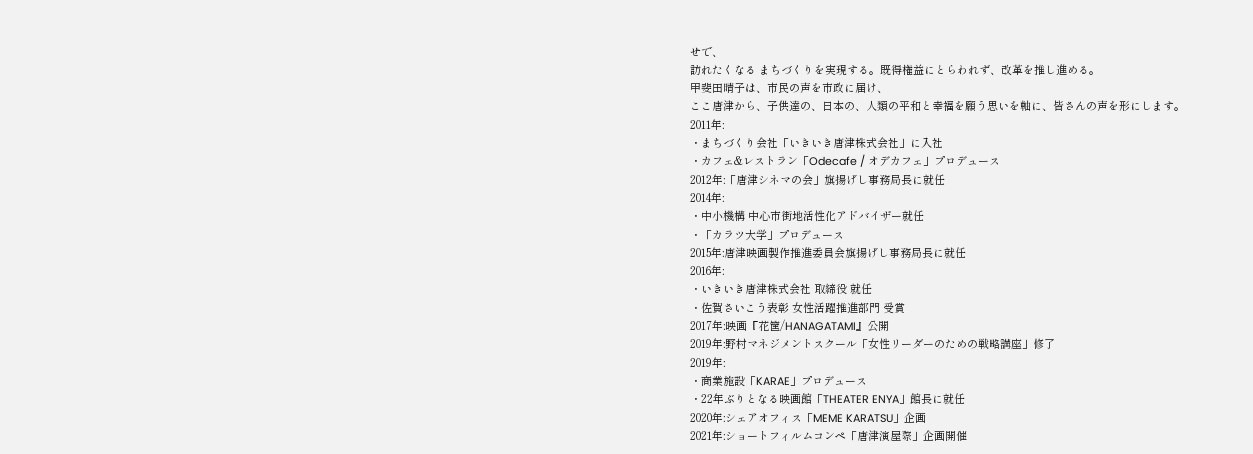せで、
訪れたくなる まちづくりを実現する。既得権益にとらわれず、改革を推し進める。
甲斐田晴子は、市民の声を市政に届け、
ここ唐津から、子供達の、日本の、人類の平和と幸福を願う思いを軸に、皆さんの声を形にします。
2011年:
・まちづくり会社「いきいき唐津株式会社」に入社
・カフェ&レストラン「Odecafe / オデカフェ」プロデュース
2012年:「唐津シネマの会」旗揚げし事務局長に就任
2014年:
・中小機構 中心市街地活性化アドバイザー就任
・「カラツ大学」プロデュース
2015年:唐津映画製作推進委員会旗揚げし事務局長に就任
2016年:
・いきいき唐津株式会社 取締役 就任
・佐賀さいこう表彰 女性活躍推進部門 受賞
2017年:映画『花筐/HANAGATAMI』公開
2019年:野村マネジメントスクール「女性リーダーのための戦略講座」修了
2019年:
・商業施設「KARAE」プロデュース
・22年ぶりとなる映画館「THEATER ENYA」館長に就任
2020年:シェアオフィス「MEME KARATSU」企画
2021年:ショートフィルムコンペ「唐津演屋際」企画開催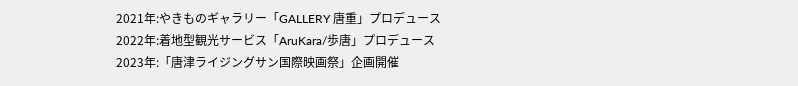2021年:やきものギャラリー「GALLERY 唐重」プロデュース
2022年:着地型観光サービス「AruKara/歩唐」プロデュース
2023年:「唐津ライジングサン国際映画祭」企画開催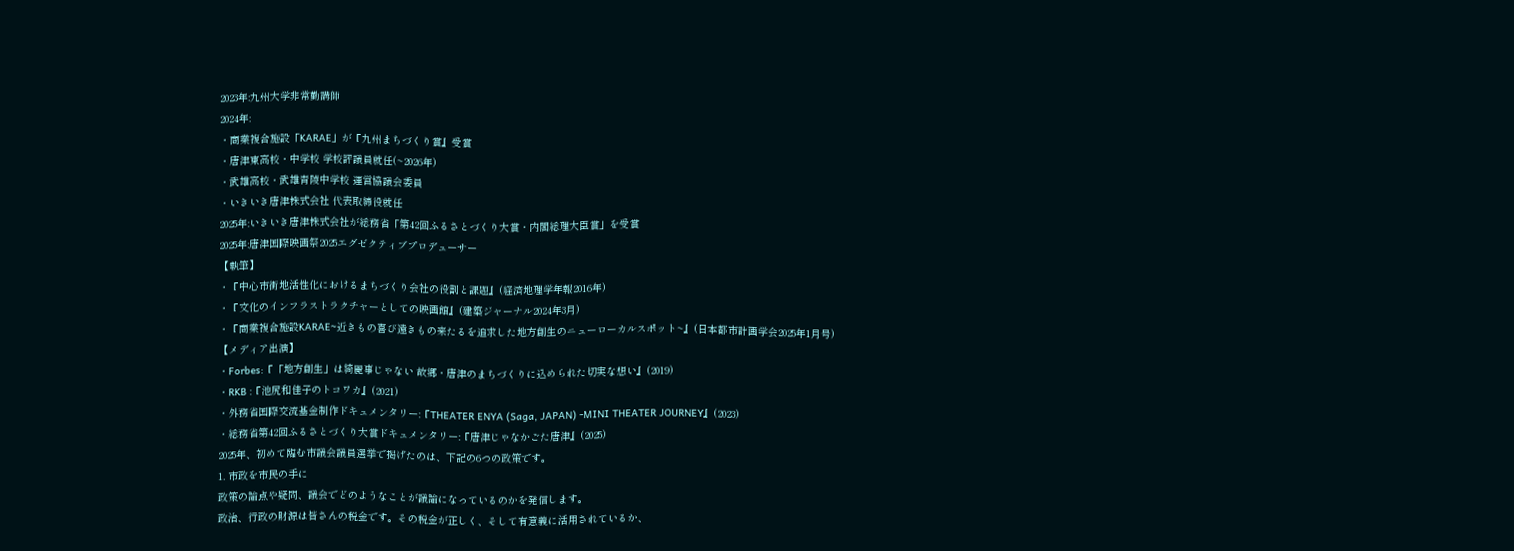2023年:九州大学非常勤講師
2024年:
・商業複合施設「KARAE」が『九州まちづくり賞』受賞
・唐津東高校・中学校 学校評議員就任(~2026年)
・武雄高校・武雄青陵中学校 運営協議会委員
・いきいき唐津株式会社 代表取締役就任
2025年:いきいき唐津株式会社が総務省「第42回ふるさとづくり大賞・内閣総理大臣賞」を受賞
2025年:唐津国際映画祭2025エグゼクティブプロデューサー
【執筆】
・『中心市街地活性化におけるまちづくり会社の役割と課題』(経済地理学年報2016年)
・『文化のインフラストラクチャーとしての映画館』(建築ジャーナル2024年3月)
・『商業複合施設KARAE~近きもの喜び遠きもの来たるを追求した地方創生のニューローカルスポット~』(日本都市計画学会2025年1月号)
【メディア出演】
・Forbes:『「地方創生」は綺麗事じゃない 故郷・唐津のまちづくりに込められた切実な想い』(2019)
・RKB :『池尻和佳子のトコワカ』(2021)
・外務省国際交流基金制作ドキュメンタリー:『THEATER ENYA (Saga, JAPAN) -MINI THEATER JOURNEY』(2023)
・総務省第42回ふるさとづくり大賞ドキュメンタリー:『唐津じゃなかごた唐津』(2025)
2025年、初めて臨む市議会議員選挙で掲げたのは、下記の6つの政策です。
1. 市政を市民の手に
政策の論点や疑問、議会でどのようなことが議論になっているのかを発信します。
政治、行政の財源は皆さんの税金です。その税金が正しく、そして有意義に活用されているか、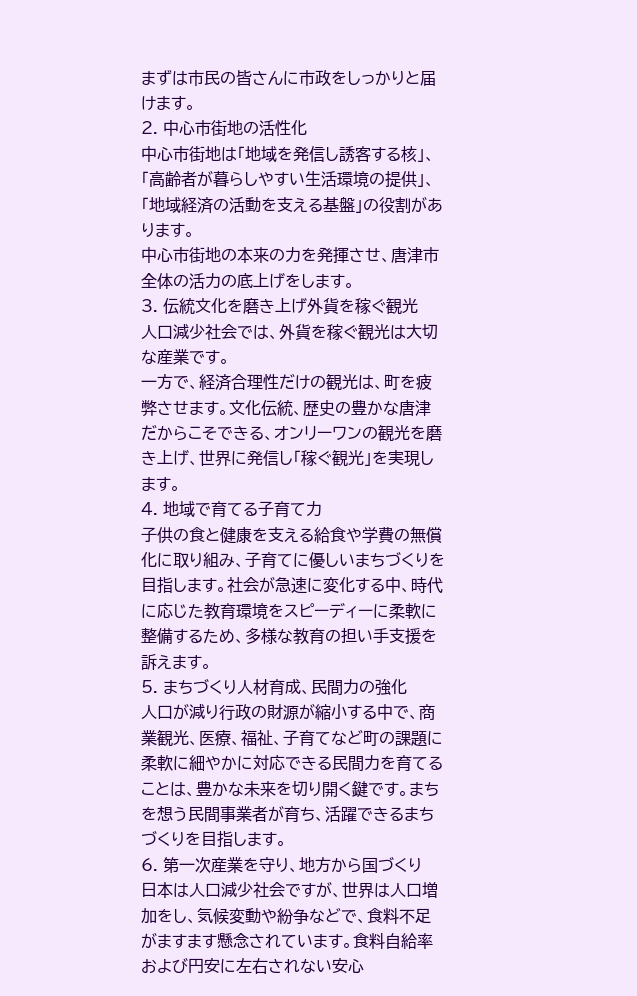まずは市民の皆さんに市政をしっかりと届けます。
2. 中心市街地の活性化
中心市街地は「地域を発信し誘客する核」、「高齢者が暮らしやすい生活環境の提供」、「地域経済の活動を支える基盤」の役割があります。
中心市街地の本来の力を発揮させ、唐津市全体の活力の底上げをします。
3. 伝統文化を磨き上げ外貨を稼ぐ観光
人口減少社会では、外貨を稼ぐ観光は大切な産業です。
一方で、経済合理性だけの観光は、町を疲弊させます。文化伝統、歴史の豊かな唐津だからこそできる、オンリーワンの観光を磨き上げ、世界に発信し「稼ぐ観光」を実現します。
4. 地域で育てる子育て力
子供の食と健康を支える給食や学費の無償化に取り組み、子育てに優しいまちづくりを目指します。社会が急速に変化する中、時代に応じた教育環境をスピーディーに柔軟に整備するため、多様な教育の担い手支援を訴えます。
5. まちづくり人材育成、民間力の強化
人口が減り行政の財源が縮小する中で、商業観光、医療、福祉、子育てなど町の課題に柔軟に細やかに対応できる民間力を育てることは、豊かな未来を切り開く鍵です。まちを想う民間事業者が育ち、活躍できるまちづくりを目指します。
6. 第一次産業を守り、地方から国づくり
日本は人口減少社会ですが、世界は人口増加をし、気候変動や紛争などで、食料不足がますます懸念されています。食料自給率および円安に左右されない安心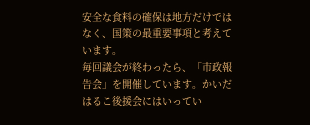安全な食料の確保は地方だけではなく、国策の最重要事項と考えています。
毎回議会が終わったら、「市政報告会」を開催しています。かいだはるこ後援会にはいってい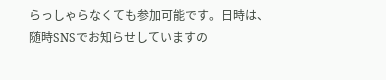らっしゃらなくても参加可能です。日時は、随時SNSでお知らせしていますの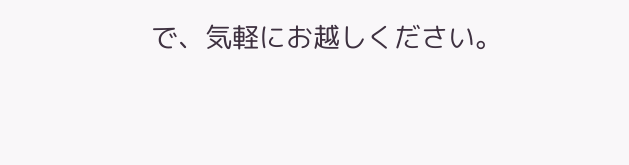で、気軽にお越しください。